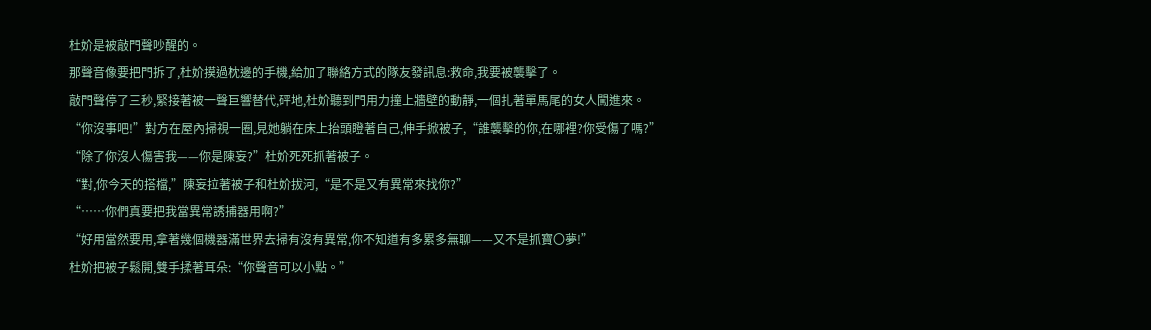杜妎是被敲門聲吵醒的。
那聲音像要把門拆了,杜妎摸過枕邊的手機,給加了聯絡方式的隊友發訊息:救命,我要被襲擊了。
敲門聲停了三秒,緊接著被一聲巨響替代,砰地,杜妎聽到門用力撞上牆壁的動靜,一個扎著單馬尾的女人闖進來。
“你沒事吧!”對方在屋內掃視一圈,見她躺在床上抬頭瞪著自己,伸手掀被子,“誰襲擊的你,在哪裡?你受傷了嗎?”
“除了你沒人傷害我——你是陳妄?”杜妎死死抓著被子。
“對,你今天的搭檔,”陳妄拉著被子和杜妎拔河,“是不是又有異常來找你?”
“……你們真要把我當異常誘捕器用啊?”
“好用當然要用,拿著幾個機器滿世界去掃有沒有異常,你不知道有多累多無聊——又不是抓寶〇夢!”
杜妎把被子鬆開,雙手揉著耳朵:“你聲音可以小點。”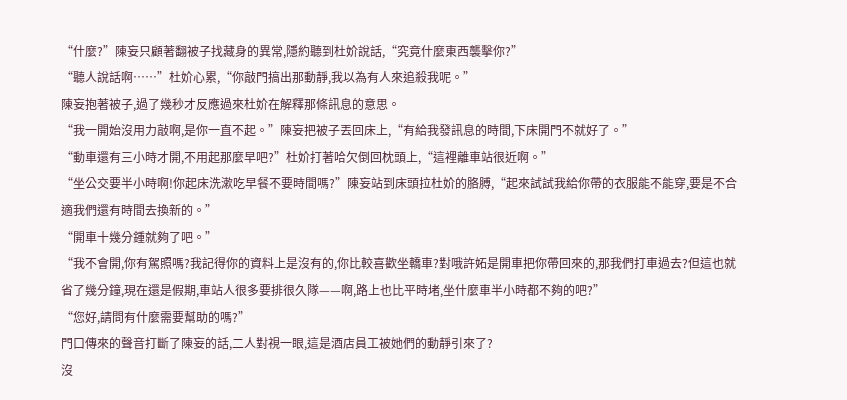“什麼?”陳妄只顧著翻被子找藏身的異常,隱約聽到杜妎說話,“究竟什麼東西襲擊你?”
“聽人說話啊……”杜妎心累,“你敲門搞出那動靜,我以為有人來追殺我呢。”
陳妄抱著被子,過了幾秒才反應過來杜妎在解釋那條訊息的意思。
“我一開始沒用力敲啊,是你一直不起。”陳妄把被子丟回床上,“有給我發訊息的時間,下床開門不就好了。”
“動車還有三小時才開,不用起那麼早吧?”杜妎打著哈欠倒回枕頭上,“這裡離車站很近啊。”
“坐公交要半小時啊!你起床洗漱吃早餐不要時間嗎?”陳妄站到床頭拉杜妎的胳膊,“起來試試我給你帶的衣服能不能穿,要是不合適我們還有時間去換新的。”
“開車十幾分鍾就夠了吧。”
“我不會開,你有駕照嗎?我記得你的資料上是沒有的,你比較喜歡坐轎車?對哦許妬是開車把你帶回來的,那我們打車過去?但這也就省了幾分鐘,現在還是假期,車站人很多要排很久隊——啊,路上也比平時堵,坐什麼車半小時都不夠的吧?”
“您好,請問有什麼需要幫助的嗎?”
門口傳來的聲音打斷了陳妄的話,二人對視一眼,這是酒店員工被她們的動靜引來了?
沒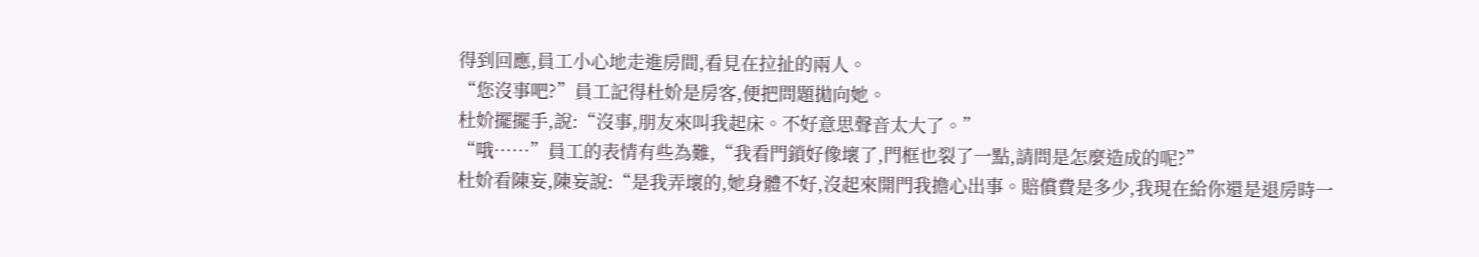得到回應,員工小心地走進房間,看見在拉扯的兩人。
“您沒事吧?”員工記得杜妎是房客,便把問題拋向她。
杜妎擺擺手,說:“沒事,朋友來叫我起床。不好意思聲音太大了。”
“哦……”員工的表情有些為難,“我看門鎖好像壞了,門框也裂了一點,請問是怎麼造成的呢?”
杜妎看陳妄,陳妄說:“是我弄壞的,她身體不好,沒起來開門我擔心出事。賠償費是多少,我現在給你還是退房時一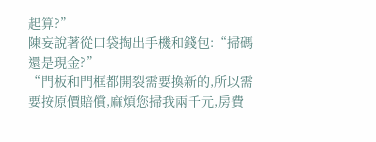起算?”
陳妄說著從口袋掏出手機和錢包:“掃碼還是現金?”
“門板和門框都開裂需要換新的,所以需要按原價賠償,麻煩您掃我兩千元,房費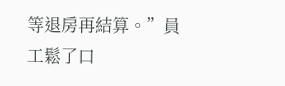等退房再結算。”員工鬆了口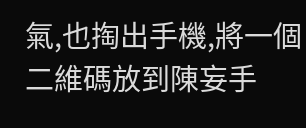氣,也掏出手機,將一個二維碼放到陳妄手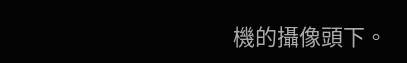機的攝像頭下。